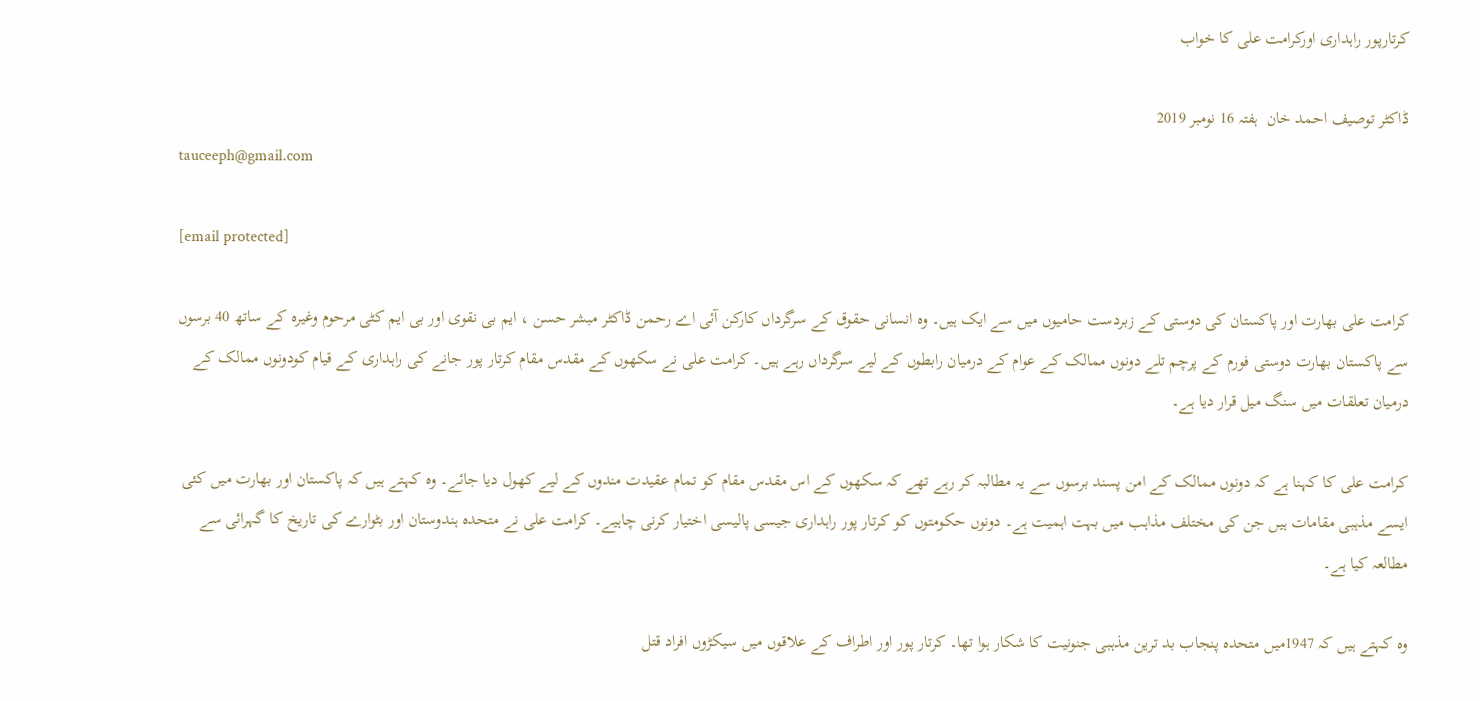کرتارپور راہداری اورکرامت علی کا خواب

ڈاکٹر توصیف احمد خان  ہفتہ 16 نومبر 2019
tauceeph@gmail.com

[email protected]

کرامت علی بھارت اور پاکستان کی دوستی کے زبردست حامیوں میں سے ایک ہیں۔ وہ انسانی حقوق کے سرگرداں کارکن آئی اے رحمن ڈاکٹر مبشر حسن ، ایم بی نقوی اور بی ایم کٹی مرحوم وغیرہ کے ساتھ 40 برسوں سے پاکستان بھارت دوستی فورم کے پرچم تلے دونوں ممالک کے عوام کے درمیان رابطوں کے لیے سرگرداں رہے ہیں۔ کرامت علی نے سکھوں کے مقدس مقام کرتار پور جانے کی راہداری کے قیام کودونوں ممالک کے درمیان تعلقات میں سنگ میل قرار دیا ہے۔

کرامت علی کا کہنا ہے کہ دونوں ممالک کے امن پسند برسوں سے یہ مطالبہ کر رہے تھے کہ سکھوں کے اس مقدس مقام کو تمام عقیدت مندوں کے لیے کھول دیا جائے۔ وہ کہتے ہیں کہ پاکستان اور بھارت میں کئی ایسے مذہبی مقامات ہیں جن کی مختلف مذاہب میں بہت اہمیت ہے۔ دونوں حکومتوں کو کرتار پور راہداری جیسی پالیسی اختیار کرنی چاہیے۔ کرامت علی نے متحدہ ہندوستان اور بٹوارے کی تاریخ کا گہرائی سے مطالعہ کیا ہے۔

وہ کہتے ہیں کہ 1947میں متحدہ پنجاب بد ترین مذہبی جنونیت کا شکار ہوا تھا۔ کرتار پور اور اطراف کے علاقوں میں سیکڑوں افراد قتل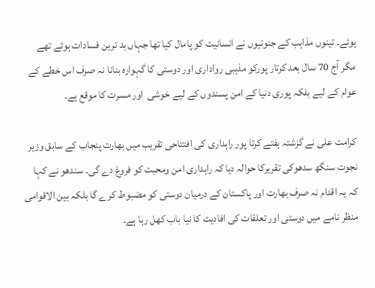ہوئے۔ تینوں مذاہب کے جنونیوں نے انسانیت کو پامال کیا تھا جہاں بد ترین فسادات ہوئے تھے مگر آج 70 سال بعد کرتار پورکو مذہبی رواداری اور دوستی کا گہوارہ بنانا نہ صرف اس خطے کے عوام کے لیے بلکہ پوری دنیا کے امن پسندوں کے لیے خوشی  اور مسرت کا موقع ہے۔

کرامت علی نے گزشتہ ہفتے کرتا پور راہداری کی افتتاحی تقریب میں بھارت پنجاب کے سابق وزیر نجوت سنگھ سدھوکی تقریرکا حوالہ دیا کہ راہداری امن ومحبت کو فروغ دے گی۔ سندھو نے کہا کہ یہ اقدام نہ صرف بھارت اور پاکستان کے درمیان دوستی کو مضبوط کرے گا بلکہ بین الاقوامی منظر نامے میں دوستی اور تعلقات کی افادیت کا نیا باب کھل رہا ہے۔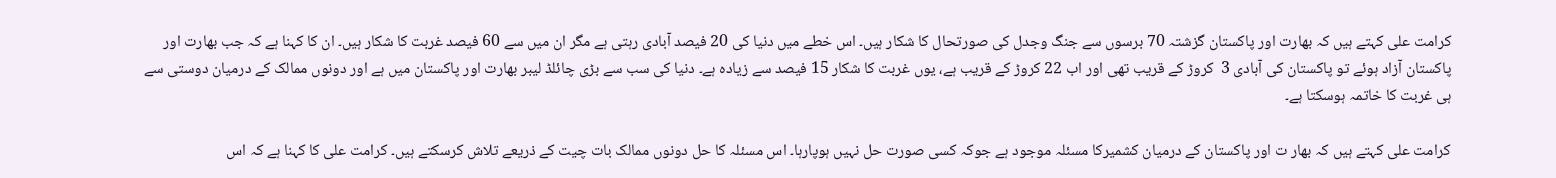کرامت علی کہتے ہیں کہ بھارت اور پاکستان گزشتہ 70 برسوں سے جنگ وجدل کی صورتحال کا شکار ہیں۔ اس خطے میں دنیا کی 20 فیصد آبادی رہتی ہے مگر ان میں سے 60 فیصد غربت کا شکار ہیں۔ ان کا کہنا ہے کہ جب بھارت اور پاکستان آزاد ہوئے تو پاکستان کی آبادی 3  کروڑ کے قریب تھی اور اب 22 کروڑ کے قریب ہے، یوں غربت کا شکار 15 فیصد سے زیادہ ہے۔ دنیا کی سب سے بڑی چائلڈ لیبر بھارت اور پاکستان میں ہے اور دونوں ممالک کے درمیان دوستی سے ہی غربت کا خاتمہ ہوسکتا ہے۔

کرامت علی کہتے ہیں کہ بھار ت اور پاکستان کے درمیان کشمیرکا مسئلہ موجود ہے جوکہ کسی صورت حل نہیں ہوپارہا۔ اس مسئلہ کا حل دونوں ممالک بات چیت کے ذریعے تلاش کرسکتے ہیں۔ کرامت علی کا کہنا ہے کہ اس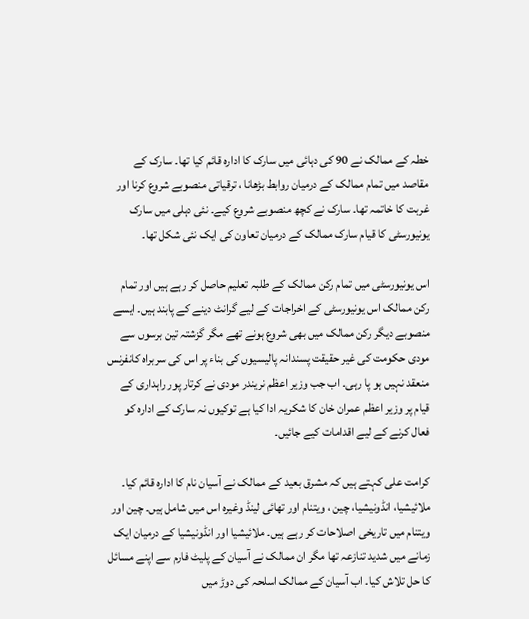خطہ کے ممالک نے 90 کی دہائی میں سارک کا ادارہ قائم کیا تھا۔ سارک کے مقاصد میں تمام ممالک کے درمیان روابط بڑھانا ، ترقیاتی منصوبے شروع کرنا اور غربت کا خاتمہ تھا۔ سارک نے کچھ منصوبے شروع کیے۔ نئی دہلی میں سارک یونیورسٹی کا قیام سارک ممالک کے درمیان تعاون کی ایک نئی شکل تھا۔

اس یونیورسٹی میں تمام رکن ممالک کے طلبہ تعلیم حاصل کر رہے ہیں اور تمام رکن ممالک اس یونیورسٹی کے اخراجات کے لیے گرانٹ دینے کے پابند ہیں۔ ایسے منصوبے دیگر رکن ممالک میں بھی شروع ہونے تھے مگر گزشتہ تین برسوں سے مودی حکومت کی غیر حقیقت پسندانہ پالیسیوں کی بناء پر اس کی سربراہ کانفرنس منعقد نہیں ہو پا رہی۔ اب جب وزیر اعظم نریندر مودی نے کرتار پور راہداری کے قیام پر وزیر اعظم عمران خان کا شکریہ ادا کیا ہے توکیوں نہ سارک کے ادارہ کو فعال کرنے کے لیے اقدامات کیے جائیں۔

کرامت علی کہتے ہیں کہ مشرق بعید کے ممالک نے آسیان نام کا ادارہ قائم کیا۔ ملائیشیا، انڈونیشیا، چین ، ویتنام اور تھائی لینڈ وغیرہ اس میں شامل ہیں۔ چین اور ویتنام میں تاریخی اصلاحات کر رہے ہیں۔ ملائیشیا اور انڈونیشیا کے درمیان ایک زمانے میں شدید تنازعہ تھا مگر ان ممالک نے آسیان کے پلیٹ فارم سے اپنے مسائل کا حل تلاش کیا۔ اب آسیان کے ممالک اسلحہ کی دوڑ میں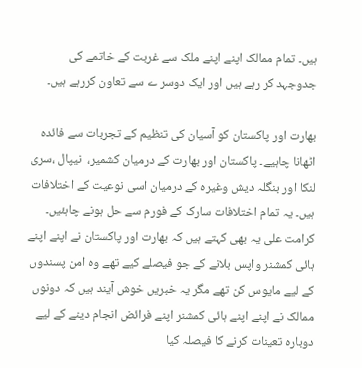ہیں۔ تمام ممالک اپنے اپنے ملک سے غربت کے خاتمے کی جدوجہد کر رہے ہیں اور ایک دوسر ے سے تعاون کررہے ہیں۔

بھارت اور پاکستان کو آسیان کی تنظیم کے تجربات سے فائدہ اٹھانا چاہیے۔ پاکستان اور بھارت کے درمیان کشمیر،  نیپال ،سری لنکا اور بنگلہ دیش وغیرہ کے درمیان اسی نوعیت کے اختلافات ہیں۔ یہ تمام اختلافات سارک کے فورم سے حل ہونے چاہئیں۔ کرامت علی یہ بھی کہتے ہیں کہ بھارت اور پاکستان نے اپنے اپنے ہائی کمشنر واپس بلانے کے جو فیصلے کیے تھے وہ امن پسندوں کے لیے مایوس کن تھے مگر یہ خبریں خوش آیند ہیں کہ دونوں ممالک نے اپنے اپنے ہائی کمشنر اپنے فرائض انجام دینے کے لیے دوبارہ تعینات کرنے کا فیصلہ کیا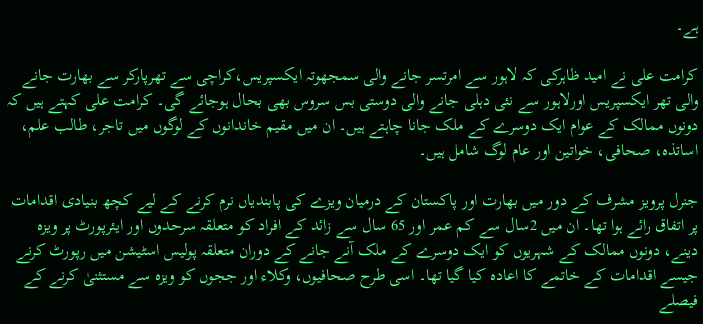ہے۔

کرامت علی نے امید ظاہرکی کہ لاہور سے امرتسر جانے والی سمجھوتہ ایکسپریس،کراچی سے تھرپارکر سے بھارت جانے والی تھر ایکسپریس اورلاہور سے نئی دہلی جانے والی دوستی بس سروس بھی بحال ہوجائے گی۔ کرامت علی کہتے ہیں کہ دونوں ممالک کے عوام ایک دوسرے کے ملک جانا چاہتے ہیں۔ ان میں مقیم خاندانوں کے لوگوں میں تاجر، طالب علم، اساتذہ، صحافی، خواتین اور عام لوگ شامل ہیں۔

جنرل پرویز مشرف کے دور میں بھارت اور پاکستان کے درمیان ویزے کی پابندیاں نرم کرنے کے لیے کچھ بنیادی اقدامات پر اتفاق رائے ہوا تھا۔ ان میں 2سال سے کم عمر اور 65 سال سے زائد کے افراد کو متعلقہ سرحدوں اور ایئرپورٹ پر ویزہ دینے، دونوں ممالک کے شہریوں کو ایک دوسرے کے ملک آنے جانے کے دوران متعلقہ پولیس اسٹیشن میں رپورٹ کرنے جیسے اقدامات کے خاتمے کا اعادہ کیا گیا تھا۔ اسی طرح صحافیوں، وکلاء اور ججوں کو ویزہ سے مستثنیٰ کرنے کے فیصلے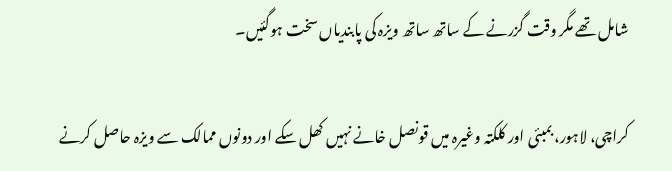شامل تھے مگر وقت گزرنے کے ساتھ ساتھ ویزہ کی پابندیاں سخت ہوگئیں۔

کراچی، لاہور، بمبئی اور کلکتہ وغیرہ میں قونصل خانے نہیں کھل سکے اور دونوں ممالک سے ویزہ حاصل کرنے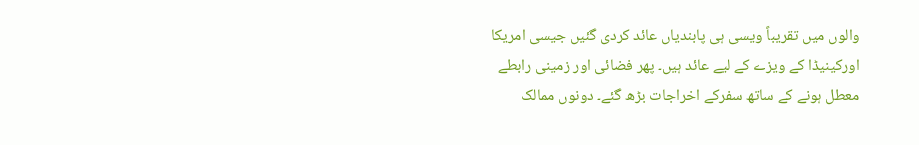والوں میں تقریباً ویسی ہی پابندیاں عائد کردی گئیں جیسی امریکا اورکینیڈا کے ویزے کے لیے عائد ہیں۔ پھر فضائی اور زمینی رابطے معطل ہونے کے ساتھ سفرکے اخراجات بڑھ گئے۔ دونوں ممالک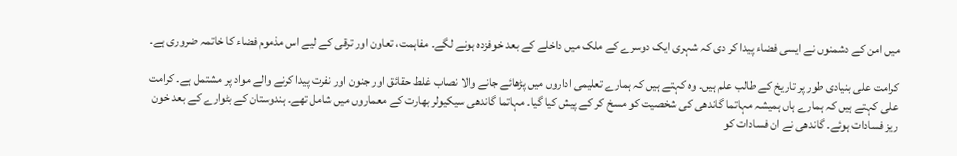میں امن کے دشمنوں نے ایسی فضاء پیدا کر دی کہ شہری ایک دوسرے کے ملک میں داخلے کے بعد خوفزدہ ہونے لگے۔ مفاہمت، تعاون اور ترقی کے لیے اس مذموم فضاء کا خاتمہ ضروری ہے۔

کرامت علی بنیادی طور پر تاریخ کے طالب علم ہیں۔ وہ کہتے ہیں کہ ہمارے تعلیمی اداروں میں پڑھائے جانے والا نصاب غلط حقائق اور جنون اور نفرت پیدا کرنے والے مواد پر مشتمل ہے۔ کرامت علی کہتے ہیں کہ ہمارے ہاں ہمیشہ مہاتما گاندھی کی شخصیت کو مسخ کر کے پیش کیا گیا۔ مہاتما گاندھی سیکیولر بھارت کے معماروں میں شامل تھے۔ ہندوستان کے بٹوارے کے بعد خون ریز فسادات ہوئے۔ گاندھی نے ان فسادات کو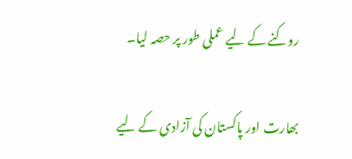روکنے کے لیے عملی طور پر حصہ لیا۔

بھارت اور پاکستان کی آزادی کے لیے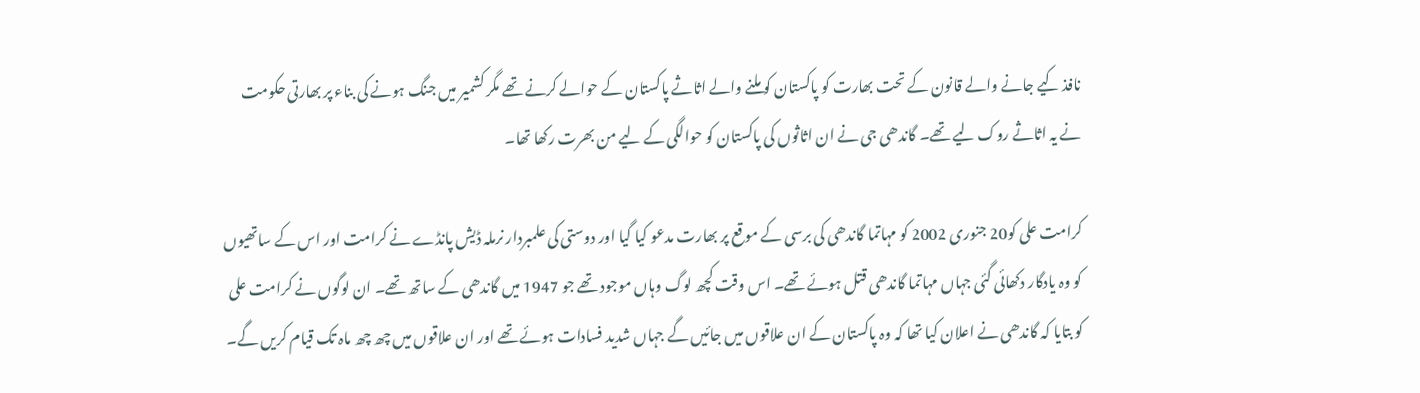نافذ کیے جانے والے قانون کے تحت بھارت کو پاکستان کو ملنے والے اثاثے پاکستان کے حوالے کرنے تھے مگر کشمیر میں جنگ ہونے کی بناء پر بھارتی حکومت نے یہ اثاثے روک لیے تھے۔ گاندھی جی نے ان اثاثوں کی پاکستان کو حوالگی کے لیے من بھرت رکھا تھا۔

کرامت علی کو20 جنوری 2002 کو مہاتما گاندھی کی برسی کے موقع پر بھارت مدعو کیا گیا اور دوستی کی علمبردار نرملہ ڈیش پانڈے نے کرامت اور اس کے ساتھیوں کو وہ یادگار دکھائی گئی جہاں مہاتما گاندھی قتل ہوئے تھے۔ اس وقت کچھ لوگ وہاں موجود تھے جو 1947 میں گاندھی کے ساتھ تھے۔ ان لوگوں نے کرامت علی کو بتایا کہ گاندھی نے اعلان کیا تھا کہ وہ پاکستان کے ان علاقوں میں جائیں گے جہاں شدید فسادات ہوئے تھے اور ان علاقوں میں چھ چھ ماہ تک قیام کریں گے۔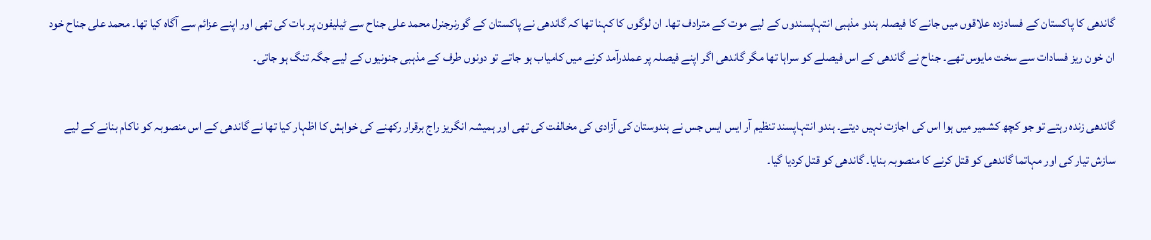گاندھی کا پاکستان کے فسادزدہ علاقوں میں جانے کا فیصلہ ہندو مذہبی انتہاپسندوں کے لیے موت کے مترادف تھا۔ ان لوگوں کا کہنا تھا کہ گاندھی نے پاکستان کے گورنرجنرل محمد علی جناح سے ٹیلیفون پر بات کی تھی اور اپنے عزائم سے آگاہ کیا تھا۔ محمد علی جناح خود ان خون ریز فسادات سے سخت مایوس تھے۔ جناح نے گاندھی کے اس فیصلے کو سراہا تھا مگر گاندھی اگر اپنے فیصلہ پر عملدرآمد کرنے میں کامیاب ہو جاتے تو دونوں طرف کے مذہبی جنونیوں کے لیے جگہ تنگ ہو جاتی۔

گاندھی زندہ رہتے تو جو کچھ کشمیر میں ہوا اس کی اجازت نہیں دیتے۔ ہندو انتہاپسند تنظیم آر ایس ایس جس نے ہندوستان کی آزادی کی مخالفت کی تھی اور ہمیشہ انگریز راج برقرار رکھنے کی خواہش کا اظہار کیا تھا نے گاندھی کے اس منصوبہ کو ناکام بنانے کے لیے سازش تیار کی اور مہاتما گاندھی کو قتل کرنے کا منصوبہ بنایا۔ گاندھی کو قتل کردیا گیا۔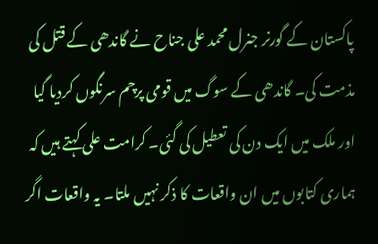پاکستان کے گورنر جنرل محمد علی جناح نے گاندھی کے قتل کی مذمت کی۔ گاندھی کے سوگ میں قومی پرچم سرنگوں کردیا گیا اور ملک میں ایک دن کی تعطیل کی گئی۔ کرامت علی کہتے ہیں کہ ہماری کتابوں میں ان واقعات کا ذکر نہیں ملتا۔ یہ واقعات اگر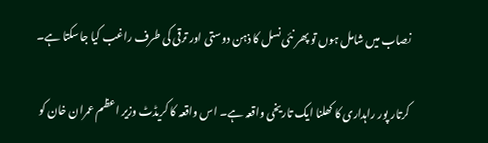نصاب میں شامل ہوں تو پھر نئی نسل کا ذہن دوستی اور ترقی کی طرف راغب کیا جاسکتا ہے۔

کرتار پور راہداری کا کھلنا ایک تاریخی واقعہ ہے۔ اس واقعہ کا کریڈٹ وزیر اعظم عمران خان کو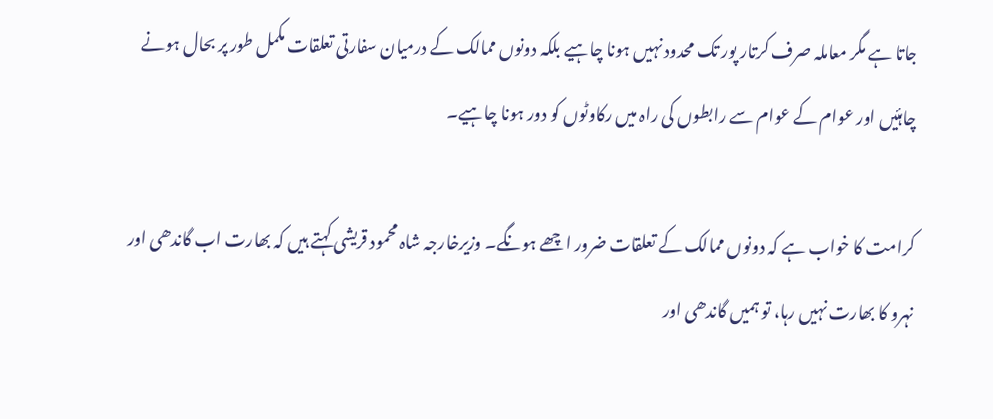جاتا ہے مگر معاملہ صرف کرتار پور تک محدود نہیں ہونا چاہیے بلکہ دونوں ممالک کے درمیان سفارتی تعلقات مکمل طور پر بحال ہونے چاہئیں اور عوام کے عوام سے رابطوں کی راہ میں رکاوٹوں کو دور ہونا چاہیے۔

کرامت کا خواب ہے کہ دونوں ممالک کے تعلقات ضرور اچھے ہونگے۔ وزیرخارجہ شاہ محمود قریشی کہتے ہیں کہ بھارت اب گاندھی اور نہرو کا بھارت نہیں رہا، تو ہمیں گاندھی اور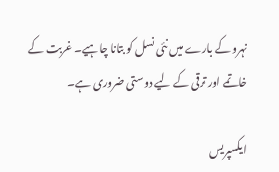نہرو کے بارے میں نئی نسل کو بتانا چاہیے۔ غربت کے خاتمے اور ترقی کے لیے دوستی ضروری ہے۔

ایکسپریس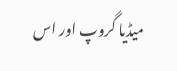میڈیا گروپ اور اس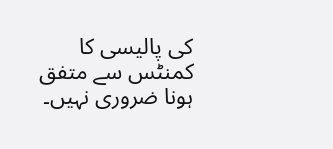کی پالیسی کا کمنٹس سے متفق ہونا ضروری نہیں۔